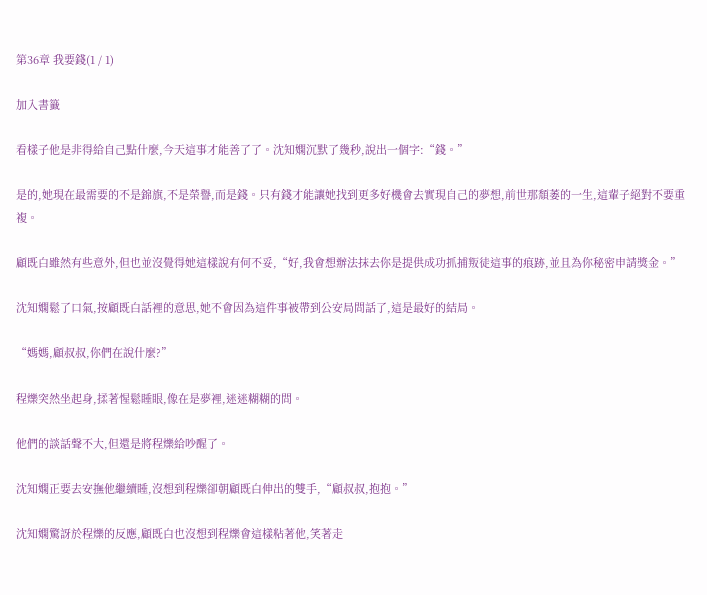第36章 我要錢(1 / 1)

加入書籤

看樣子他是非得給自己點什麼,今天這事才能善了了。沈知嫻沉默了幾秒,說出一個字:“錢。”

是的,她現在最需要的不是錦旗,不是榮譽,而是錢。只有錢才能讓她找到更多好機會去實現自己的夢想,前世那頹萎的一生,這輩子絕對不要重複。

顧既白雖然有些意外,但也並沒覺得她這樣說有何不妥,“好,我會想辦法抹去你是提供成功抓捕叛徒這事的痕跡,並且為你秘密申請獎金。”

沈知嫻鬆了口氣,按顧既白話裡的意思,她不會因為這件事被帶到公安局問話了,這是最好的結局。

“媽媽,顧叔叔,你們在說什麼?”

程爍突然坐起身,揉著惺鬆睡眼,像在是夢裡,迷迷糊糊的問。

他們的談話聲不大,但還是將程爍給吵醒了。

沈知嫻正要去安撫他繼續睡,沒想到程爍卻朝顧既白伸出的雙手,“顧叔叔,抱抱。”

沈知嫻驚訝於程爍的反應,顧既白也沒想到程爍會這樣粘著他,笑著走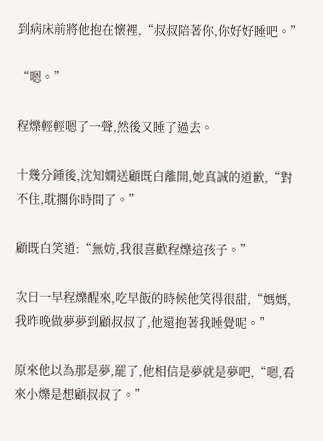到病床前將他抱在懷裡,“叔叔陪著你,你好好睡吧。”

“嗯。”

程爍輕輕嗯了一聲,然後又睡了過去。

十幾分鍾後,沈知嫻送顧既白離開,她真誠的道歉,“對不住,耽擱你時間了。”

顧既白笑道:“無妨,我很喜歡程爍這孩子。”

次日一早程爍醒來,吃早飯的時候他笑得很甜,“媽媽,我昨晚做夢夢到顧叔叔了,他還抱著我睡覺呢。”

原來他以為那是夢,罷了,他相信是夢就是夢吧,“嗯,看來小爍是想顧叔叔了。”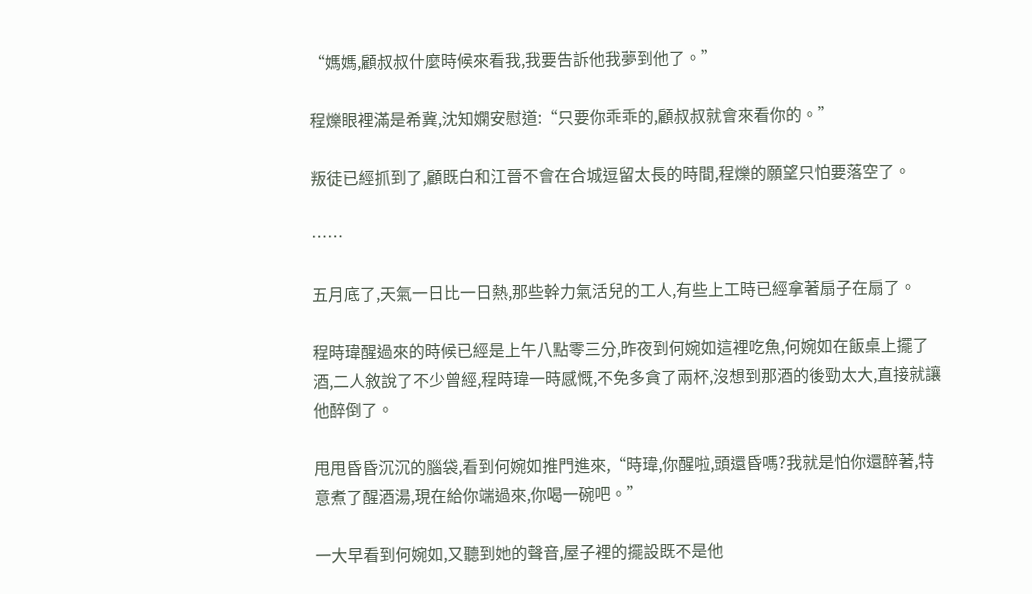“媽媽,顧叔叔什麼時候來看我,我要告訴他我夢到他了。”

程爍眼裡滿是希冀,沈知嫻安慰道:“只要你乖乖的,顧叔叔就會來看你的。”

叛徒已經抓到了,顧既白和江晉不會在合城逗留太長的時間,程爍的願望只怕要落空了。

……

五月底了,天氣一日比一日熱,那些幹力氣活兒的工人,有些上工時已經拿著扇子在扇了。

程時瑋醒過來的時候已經是上午八點零三分,昨夜到何婉如這裡吃魚,何婉如在飯桌上擺了酒,二人敘說了不少曾經,程時瑋一時感慨,不免多貪了兩杯,沒想到那酒的後勁太大,直接就讓他醉倒了。

甩甩昏昏沉沉的腦袋,看到何婉如推門進來,“時瑋,你醒啦,頭還昏嗎?我就是怕你還醉著,特意煮了醒酒湯,現在給你端過來,你喝一碗吧。”

一大早看到何婉如,又聽到她的聲音,屋子裡的擺設既不是他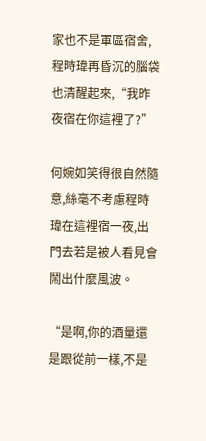家也不是軍區宿舍,程時瑋再昏沉的腦袋也清醒起來,“我昨夜宿在你這裡了?”

何婉如笑得很自然隨意,絲毫不考慮程時瑋在這裡宿一夜,出門去若是被人看見會鬧出什麼風波。

“是啊,你的酒量還是跟從前一樣,不是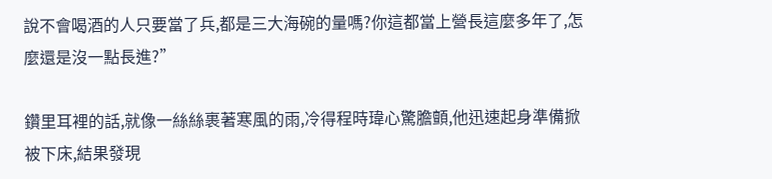說不會喝酒的人只要當了兵,都是三大海碗的量嗎?你這都當上營長這麼多年了,怎麼還是沒一點長進?”

鑽里耳裡的話,就像一絲絲裹著寒風的雨,冷得程時瑋心驚膽顫,他迅速起身準備掀被下床,結果發現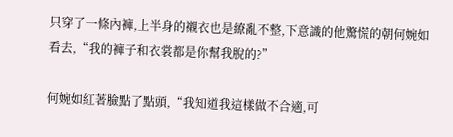只穿了一條內褲,上半身的襯衣也是繚亂不整,下意識的他驚慌的朝何婉如看去,“我的褲子和衣裳都是你幫我脫的?”

何婉如紅著臉點了點頭,“我知道我這樣做不合適,可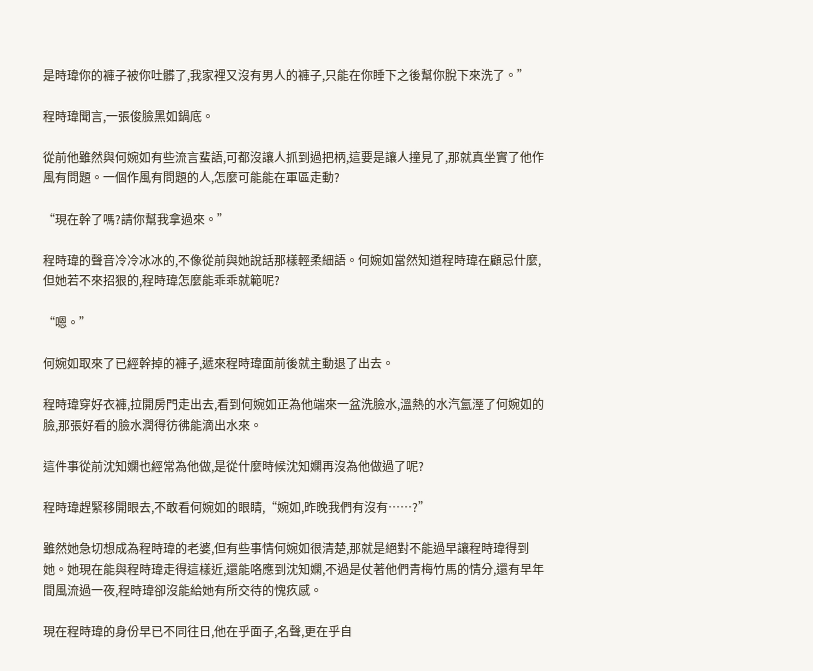是時瑋你的褲子被你吐髒了,我家裡又沒有男人的褲子,只能在你睡下之後幫你脫下來洗了。”

程時瑋聞言,一張俊臉黑如鍋底。

從前他雖然與何婉如有些流言蜚語,可都沒讓人抓到過把柄,這要是讓人撞見了,那就真坐實了他作風有問題。一個作風有問題的人,怎麼可能能在軍區走動?

“現在幹了嗎?請你幫我拿過來。”

程時瑋的聲音冷冷冰冰的,不像從前與她說話那樣輕柔細語。何婉如當然知道程時瑋在顧忌什麼,但她若不來招狠的,程時瑋怎麼能乖乖就範呢?

“嗯。”

何婉如取來了已經幹掉的褲子,遞來程時瑋面前後就主動退了出去。

程時瑋穿好衣褲,拉開房門走出去,看到何婉如正為他端來一盆洗臉水,溫熱的水汽氳溼了何婉如的臉,那張好看的臉水潤得彷彿能滴出水來。

這件事從前沈知嫻也經常為他做,是從什麼時候沈知嫻再沒為他做過了呢?

程時瑋趕緊移開眼去,不敢看何婉如的眼睛,“婉如,昨晚我們有沒有……?”

雖然她急切想成為程時瑋的老婆,但有些事情何婉如很清楚,那就是絕對不能過早讓程時瑋得到她。她現在能與程時瑋走得這樣近,還能咯應到沈知嫻,不過是仗著他們青梅竹馬的情分,還有早年間風流過一夜,程時瑋卻沒能給她有所交待的愧疚感。

現在程時瑋的身份早已不同往日,他在乎面子,名聲,更在乎自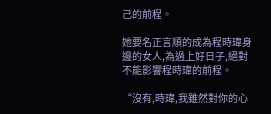己的前程。

她要名正言順的成為程時瑋身邊的女人,為過上好日子,絕對不能影響程時瑋的前程。

“沒有,時瑋,我雖然對你的心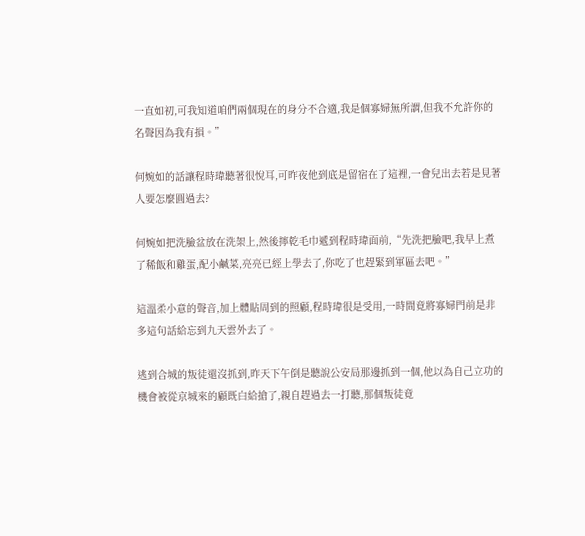一直如初,可我知道咱們兩個現在的身分不合適,我是個寡婦無所謂,但我不允許你的名聲因為我有損。”

何婉如的話讓程時瑋聽著很悅耳,可昨夜他到底是留宿在了這裡,一會兒出去若是見著人要怎麼圓過去?

何婉如把洗臉盆放在洗架上,然後擰乾毛巾遞到程時瑋面前,“先洗把臉吧,我早上煮了稀飯和雞蛋,配小鹹菜,亮亮已經上學去了,你吃了也趕緊到軍區去吧。”

這溫柔小意的聲音,加上體貼周到的照顧,程時瑋很是受用,一時間竟將寡婦門前是非多這句話給忘到九天雲外去了。

逃到合城的叛徒還沒抓到,昨天下午倒是聽說公安局那邊抓到一個,他以為自己立功的機會被從京城來的顧既白給搶了,親自趕過去一打聽,那個叛徒竟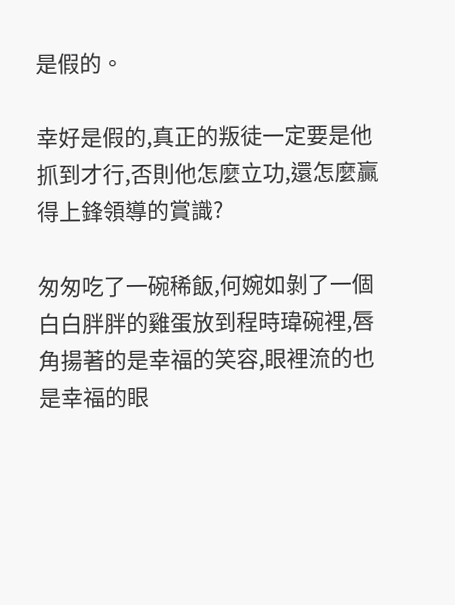是假的。

幸好是假的,真正的叛徒一定要是他抓到才行,否則他怎麼立功,還怎麼贏得上鋒領導的賞識?

匆匆吃了一碗稀飯,何婉如剝了一個白白胖胖的雞蛋放到程時瑋碗裡,唇角揚著的是幸福的笑容,眼裡流的也是幸福的眼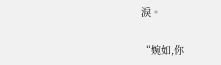淚。

“婉如,你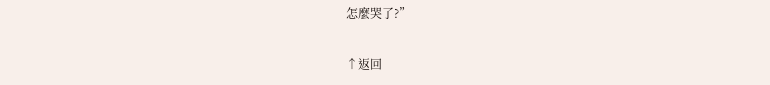怎麼哭了?”

↑返回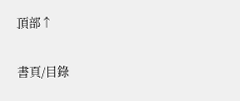頂部↑

書頁/目錄